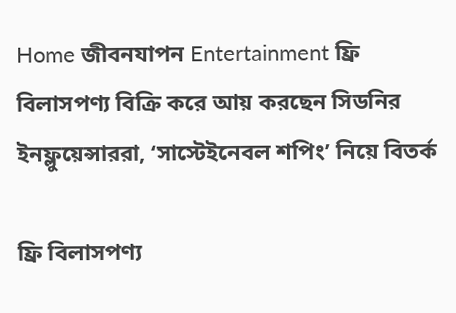Home জীবনযাপন Entertainment ফ্রি বিলাসপণ্য বিক্রি করে আয় করছেন সিডনির ইনফ্লুয়েন্সাররা, ‘সাস্টেইনেবল শপিং’ নিয়ে বিতর্ক

ফ্রি বিলাসপণ্য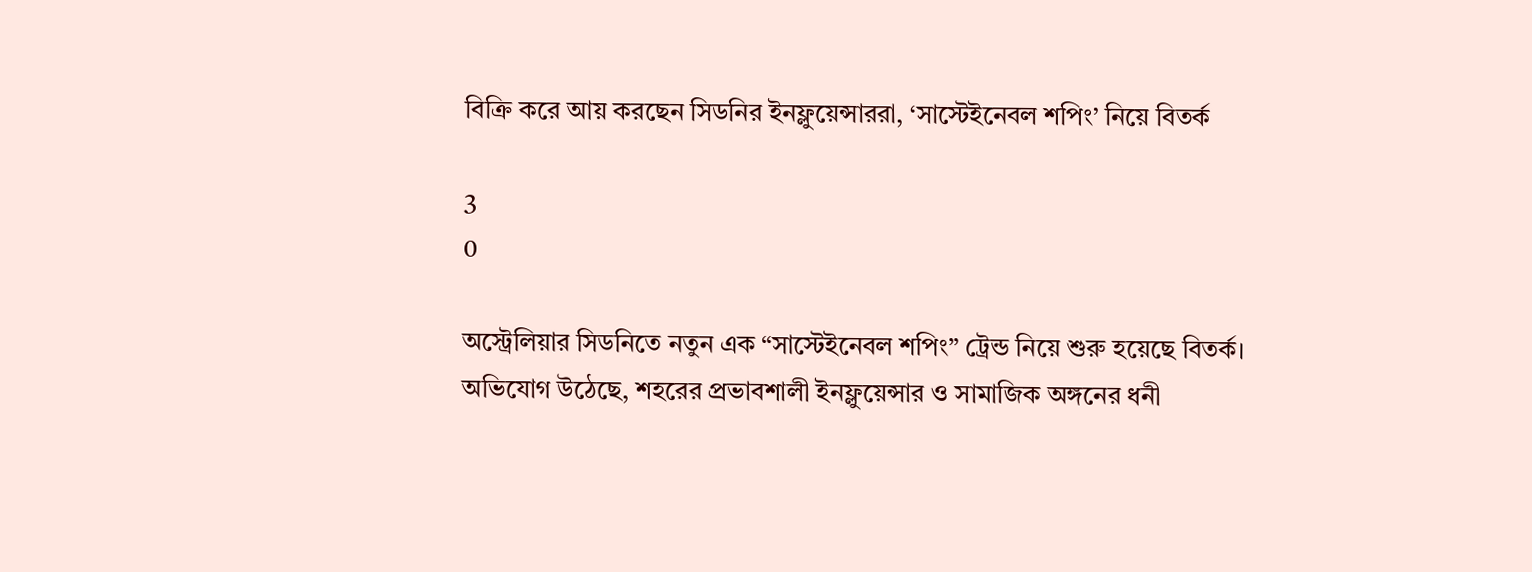বিক্রি করে আয় করছেন সিডনির ইনফ্লুয়েন্সাররা, ‘সাস্টেইনেবল শপিং’ নিয়ে বিতর্ক

3
0

অস্ট্রেলিয়ার সিডনিতে নতুন এক “সাস্টেইনেবল শপিং” ট্রেন্ড নিয়ে শুরু হয়েছে বিতর্ক। অভিযোগ উঠেছে, শহরের প্রভাবশালী ইনফ্লুয়েন্সার ও সামাজিক অঙ্গনের ধনী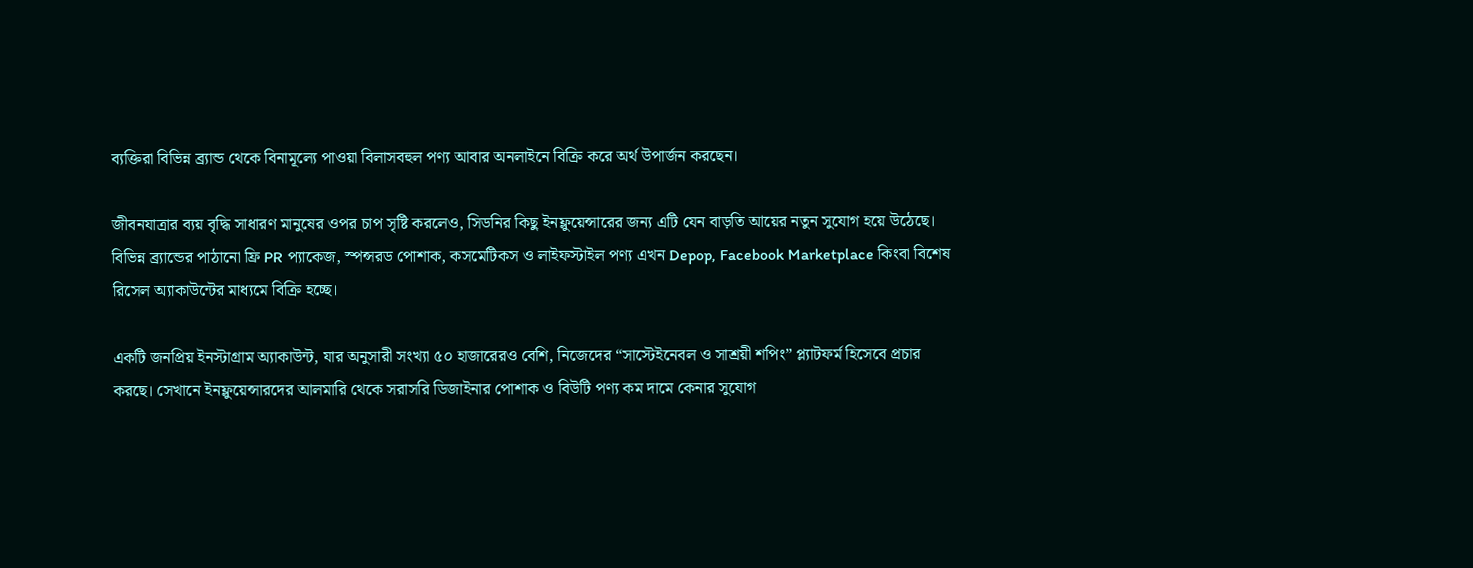ব্যক্তিরা বিভিন্ন ব্র্যান্ড থেকে বিনামূল্যে পাওয়া বিলাসবহুল পণ্য আবার অনলাইনে বিক্রি করে অর্থ উপার্জন করছেন।

জীবনযাত্রার ব্যয় বৃদ্ধি সাধারণ মানুষের ওপর চাপ সৃষ্টি করলেও, সিডনির কিছু ইনফ্লুয়েন্সারের জন্য এটি যেন বাড়তি আয়ের নতুন সুযোগ হয়ে উঠেছে। বিভিন্ন ব্র্যান্ডের পাঠানো ফ্রি PR প্যাকেজ, স্পন্সরড পোশাক, কসমেটিকস ও লাইফস্টাইল পণ্য এখন Depop, Facebook Marketplace কিংবা বিশেষ রিসেল অ্যাকাউন্টের মাধ্যমে বিক্রি হচ্ছে।

একটি জনপ্রিয় ইনস্টাগ্রাম অ্যাকাউন্ট, যার অনুসারী সংখ্যা ৫০ হাজারেরও বেশি, নিজেদের “সাস্টেইনেবল ও সাশ্রয়ী শপিং” প্ল্যাটফর্ম হিসেবে প্রচার করছে। সেখানে ইনফ্লুয়েন্সারদের আলমারি থেকে সরাসরি ডিজাইনার পোশাক ও বিউটি পণ্য কম দামে কেনার সুযোগ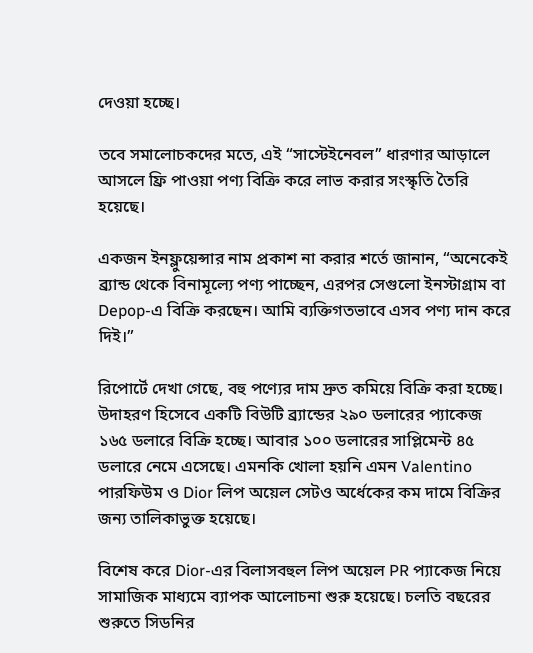দেওয়া হচ্ছে।

তবে সমালোচকদের মতে, এই “সাস্টেইনেবল” ধারণার আড়ালে আসলে ফ্রি পাওয়া পণ্য বিক্রি করে লাভ করার সংস্কৃতি তৈরি হয়েছে।

একজন ইনফ্লুয়েন্সার নাম প্রকাশ না করার শর্তে জানান, “অনেকেই ব্র্যান্ড থেকে বিনামূল্যে পণ্য পাচ্ছেন, এরপর সেগুলো ইনস্টাগ্রাম বা Depop-এ বিক্রি করছেন। আমি ব্যক্তিগতভাবে এসব পণ্য দান করে দিই।”

রিপোর্টে দেখা গেছে, বহু পণ্যের দাম দ্রুত কমিয়ে বিক্রি করা হচ্ছে। উদাহরণ হিসেবে একটি বিউটি ব্র্যান্ডের ২৯০ ডলারের প্যাকেজ ১৬৫ ডলারে বিক্রি হচ্ছে। আবার ১০০ ডলারের সাপ্লিমেন্ট ৪৫ ডলারে নেমে এসেছে। এমনকি খোলা হয়নি এমন Valentino পারফিউম ও Dior লিপ অয়েল সেটও অর্ধেকের কম দামে বিক্রির জন্য তালিকাভুক্ত হয়েছে।

বিশেষ করে Dior-এর বিলাসবহুল লিপ অয়েল PR প্যাকেজ নিয়ে সামাজিক মাধ্যমে ব্যাপক আলোচনা শুরু হয়েছে। চলতি বছরের শুরুতে সিডনির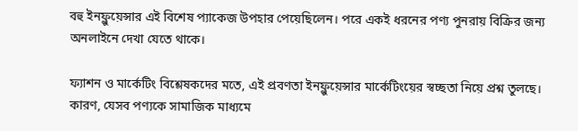বহু ইনফ্লুয়েন্সার এই বিশেষ প্যাকেজ উপহার পেয়েছিলেন। পরে একই ধরনের পণ্য পুনরায় বিক্রির জন্য অনলাইনে দেখা যেতে থাকে।

ফ্যাশন ও মার্কেটিং বিশ্লেষকদের মতে, এই প্রবণতা ইনফ্লুয়েন্সার মার্কেটিংয়ের স্বচ্ছতা নিয়ে প্রশ্ন তুলছে। কারণ, যেসব পণ্যকে সামাজিক মাধ্যমে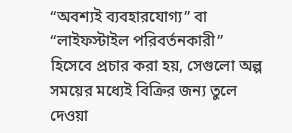“অবশ্যই ব্যবহারযোগ্য” বা “লাইফস্টাইল পরিবর্তনকারী” হিসেবে প্রচার করা হয়, সেগুলো অল্প সময়ের মধ্যেই বিক্রির জন্য তুলে দেওয়া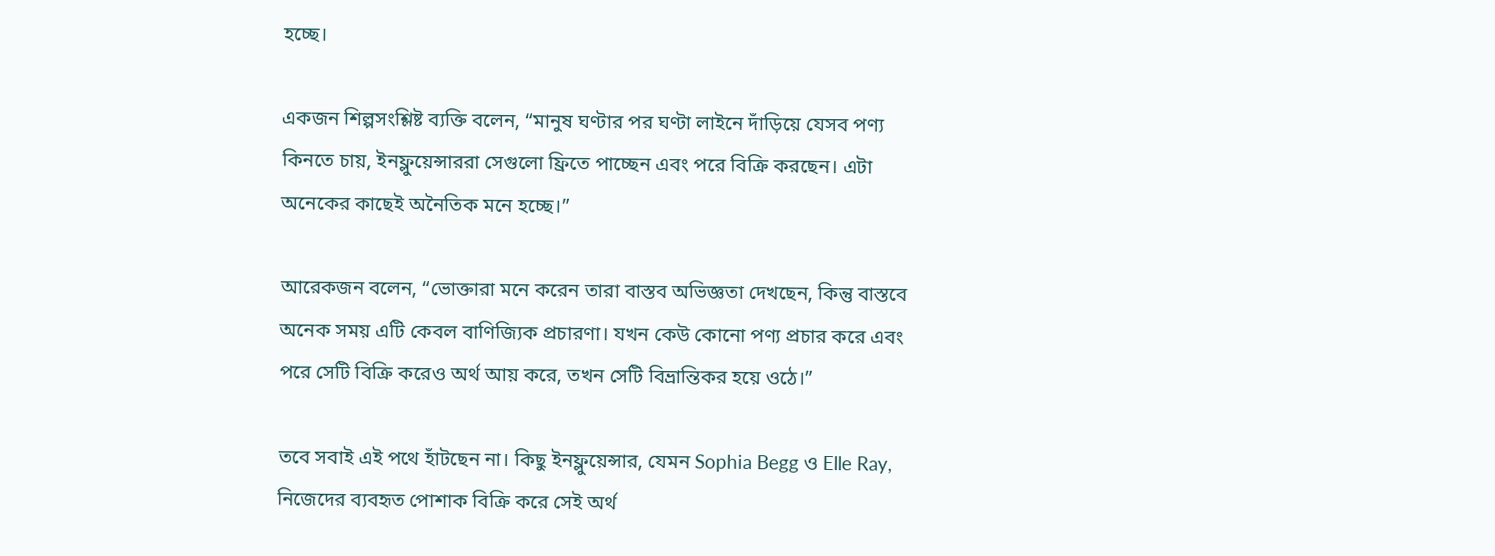হচ্ছে।

একজন শিল্পসংশ্লিষ্ট ব্যক্তি বলেন, “মানুষ ঘণ্টার পর ঘণ্টা লাইনে দাঁড়িয়ে যেসব পণ্য কিনতে চায়, ইনফ্লুয়েন্সাররা সেগুলো ফ্রিতে পাচ্ছেন এবং পরে বিক্রি করছেন। এটা অনেকের কাছেই অনৈতিক মনে হচ্ছে।”

আরেকজন বলেন, “ভোক্তারা মনে করেন তারা বাস্তব অভিজ্ঞতা দেখছেন, কিন্তু বাস্তবে অনেক সময় এটি কেবল বাণিজ্যিক প্রচারণা। যখন কেউ কোনো পণ্য প্রচার করে এবং পরে সেটি বিক্রি করেও অর্থ আয় করে, তখন সেটি বিভ্রান্তিকর হয়ে ওঠে।”

তবে সবাই এই পথে হাঁটছেন না। কিছু ইনফ্লুয়েন্সার, যেমন Sophia Begg ও Elle Ray, নিজেদের ব্যবহৃত পোশাক বিক্রি করে সেই অর্থ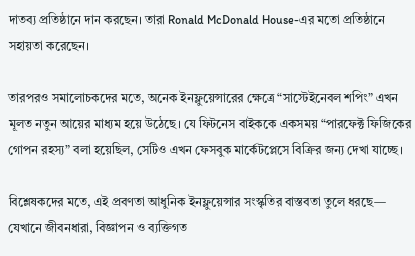দাতব্য প্রতিষ্ঠানে দান করছেন। তারা Ronald McDonald House-এর মতো প্রতিষ্ঠানে সহায়তা করেছেন।

তারপরও সমালোচকদের মতে, অনেক ইনফ্লুয়েন্সারের ক্ষেত্রে “সাস্টেইনেবল শপিং” এখন মূলত নতুন আয়ের মাধ্যম হয়ে উঠেছে। যে ফিটনেস বাইককে একসময় “পারফেক্ট ফিজিকের গোপন রহস্য” বলা হয়েছিল, সেটিও এখন ফেসবুক মার্কেটপ্লেসে বিক্রির জন্য দেখা যাচ্ছে।

বিশ্লেষকদের মতে, এই প্রবণতা আধুনিক ইনফ্লুয়েন্সার সংস্কৃতির বাস্তবতা তুলে ধরছে— যেখানে জীবনধারা, বিজ্ঞাপন ও ব্যক্তিগত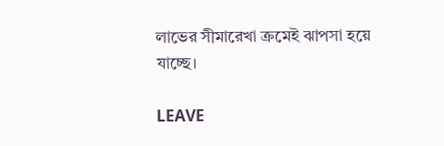লাভের সীমারেখা ক্রমেই ঝাপসা হয়ে যাচ্ছে।

LEAVE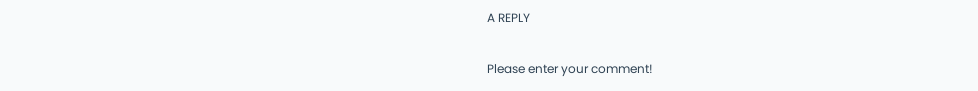A REPLY

Please enter your comment!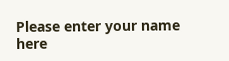Please enter your name here